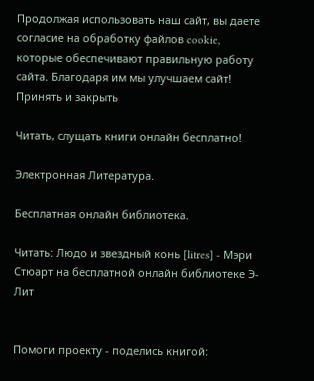Продолжая использовать наш сайт, вы даете согласие на обработку файлов cookie, которые обеспечивают правильную работу сайта. Благодаря им мы улучшаем сайт!
Принять и закрыть

Читать, слущать книги онлайн бесплатно!

Электронная Литература.

Бесплатная онлайн библиотека.

Читать: Людо и звездный конь [litres] - Мэри Стюарт на бесплатной онлайн библиотеке Э-Лит


Помоги проекту - поделись книгой: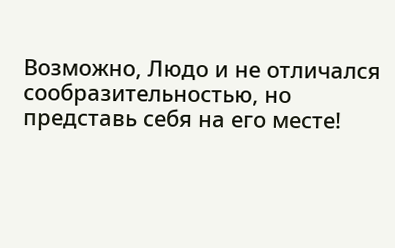Возможно, Людо и не отличался сообразительностью, но представь себя на его месте!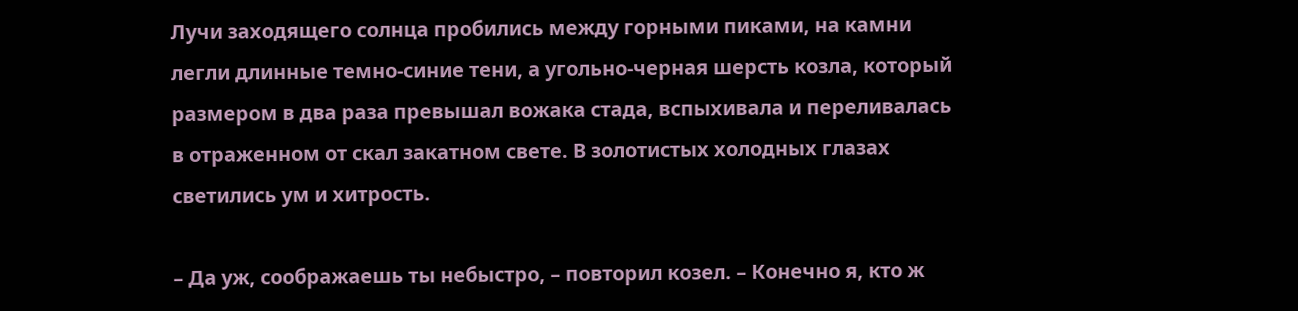Лучи заходящего солнца пробились между горными пиками, на камни легли длинные темно-синие тени, а угольно-черная шерсть козла, который размером в два раза превышал вожака стада, вспыхивала и переливалась в отраженном от скал закатном свете. В золотистых холодных глазах светились ум и хитрость.

– Да уж, соображаешь ты небыстро, – повторил козел. – Конечно я, кто ж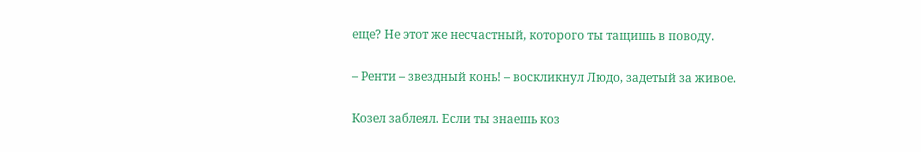еще? Не этот же несчастный, которого ты тащишь в поводу.

– Ренти – звездный конь! – воскликнул Людо, задетый за живое.

Козел заблеял. Если ты знаешь коз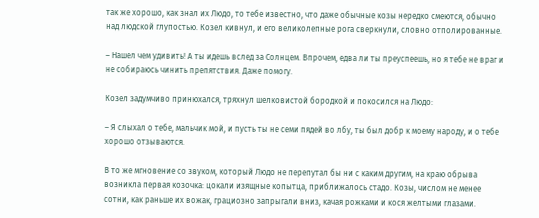так же хорошо, как знал их Людо, то тебе известно, что даже обычные козы нередко смеются, обычно над людской глупостью. Козел кивнул, и его великолепные рога сверкнули, словно отполированные.

– Нашел чем удивить! А ты идешь вслед за Солнцем. Впрочем, едва ли ты преуспеешь, но я тебе не враг и не собираюсь чинить препятствия. Даже помогу.

Козел задумчиво принюхался, тряхнул шелковистой бородкой и покосился на Людо:

– Я слыхал о тебе, мальчик мой, и пусть ты не семи пядей во лбу, ты был добр к моему народу, и о тебе хорошо отзываются.

В то же мгновение со звуком, который Людо не перепутал бы ни с каким другим, на краю обрыва возникла первая козочка: цокали изящные копытца, приближалось стадо. Козы, числом не менее сотни, как раньше их вожак, грациозно запрыгали вниз, качая рожками и кося желтыми глазами.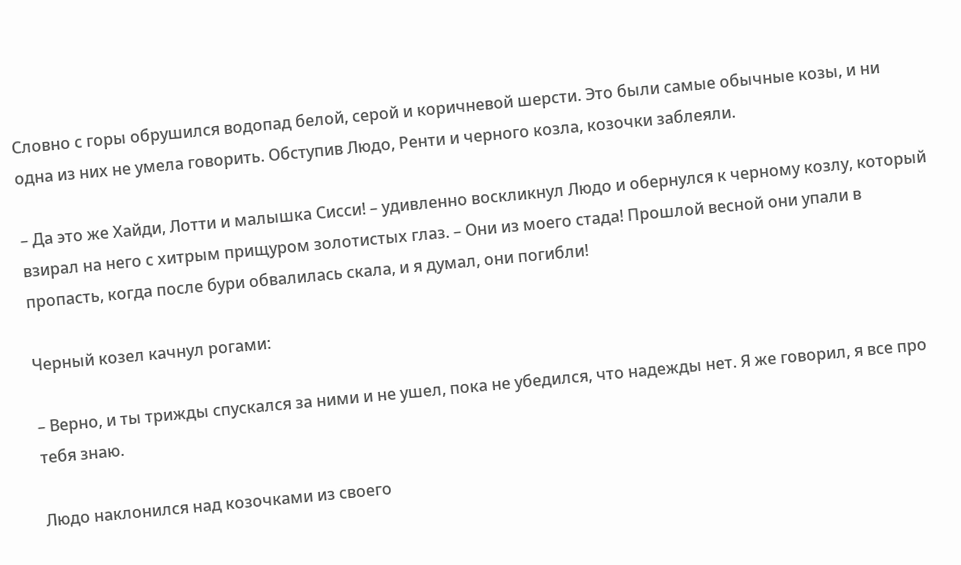Словно с горы обрушился водопад белой, серой и коричневой шерсти. Это были самые обычные козы, и ни одна из них не умела говорить. Обступив Людо, Ренти и черного козла, козочки заблеяли.

– Да это же Хайди, Лотти и малышка Сисси! – удивленно воскликнул Людо и обернулся к черному козлу, который взирал на него с хитрым прищуром золотистых глаз. – Они из моего стада! Прошлой весной они упали в пропасть, когда после бури обвалилась скала, и я думал, они погибли!

Черный козел качнул рогами:

– Верно, и ты трижды спускался за ними и не ушел, пока не убедился, что надежды нет. Я же говорил, я все про тебя знаю.

Людо наклонился над козочками из своего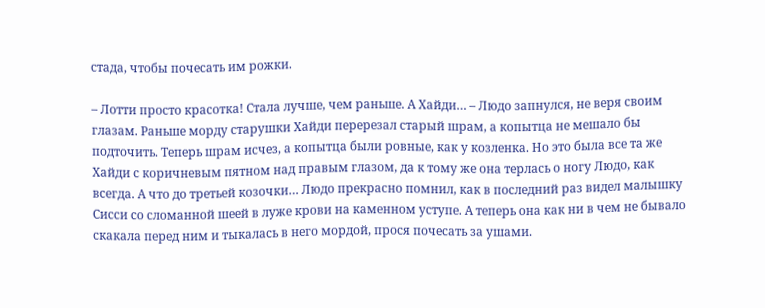стада, чтобы почесать им рожки.

– Лотти просто красотка! Стала лучше, чем раньше. А Хайди… – Людо запнулся, не веря своим глазам. Раньше морду старушки Хайди перерезал старый шрам, а копытца не мешало бы подточить. Теперь шрам исчез, а копытца были ровные, как у козленка. Но это была все та же Хайди с коричневым пятном над правым глазом, да к тому же она терлась о ногу Людо, как всегда. А что до третьей козочки… Людо прекрасно помнил, как в последний раз видел малышку Сисси со сломанной шеей в луже крови на каменном уступе. А теперь она как ни в чем не бывало скакала перед ним и тыкалась в него мордой, прося почесать за ушами.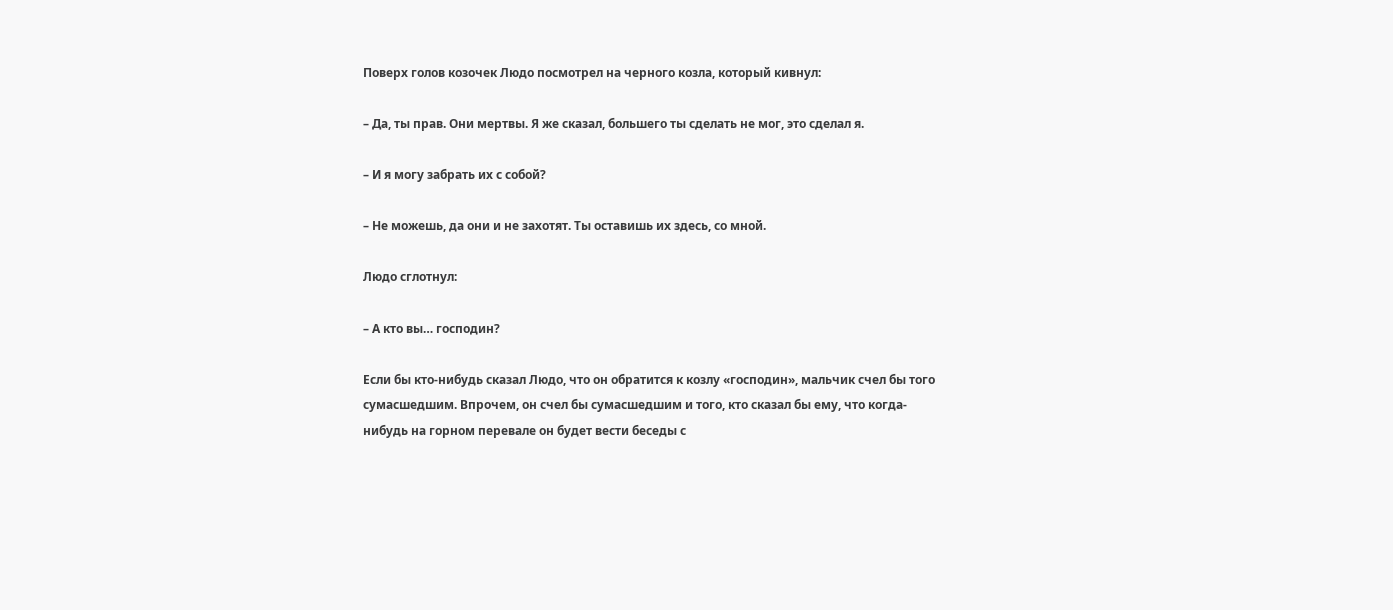Поверх голов козочек Людо посмотрел на черного козла, который кивнул:

– Да, ты прав. Они мертвы. Я же сказал, большего ты сделать не мог, это сделал я.

– И я могу забрать их с собой?

– Не можешь, да они и не захотят. Ты оставишь их здесь, со мной.

Людо сглотнул:

– А кто вы… господин?

Если бы кто-нибудь сказал Людо, что он обратится к козлу «господин», мальчик счел бы того сумасшедшим. Впрочем, он счел бы сумасшедшим и того, кто сказал бы ему, что когда-нибудь на горном перевале он будет вести беседы с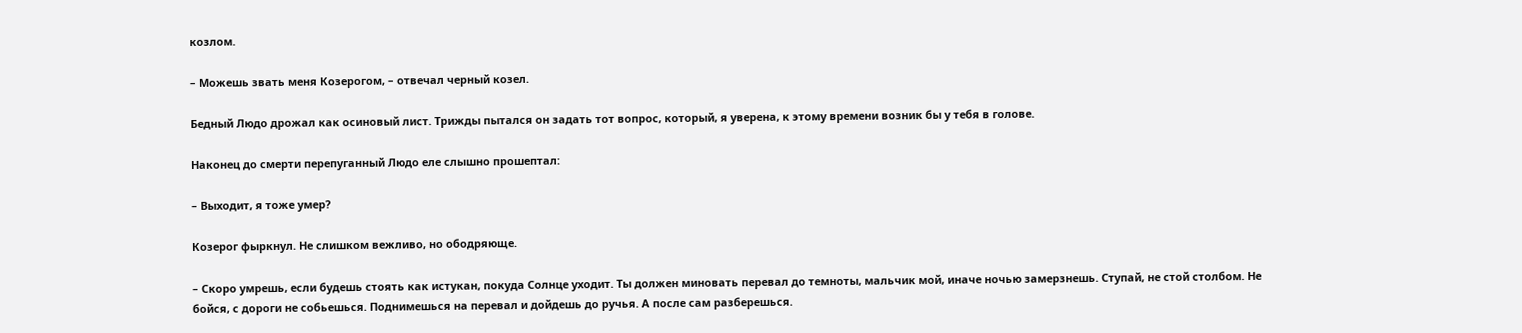козлом.

– Можешь звать меня Козерогом, – отвечал черный козел.

Бедный Людо дрожал как осиновый лист. Трижды пытался он задать тот вопрос, который, я уверена, к этому времени возник бы у тебя в голове.

Наконец до смерти перепуганный Людо еле слышно прошептал:

– Выходит, я тоже умер?

Козерог фыркнул. Не слишком вежливо, но ободряюще.

– Скоро умрешь, если будешь стоять как истукан, покуда Солнце уходит. Ты должен миновать перевал до темноты, мальчик мой, иначе ночью замерзнешь. Ступай, не стой столбом. Не бойся, с дороги не собьешься. Поднимешься на перевал и дойдешь до ручья. А после сам разберешься.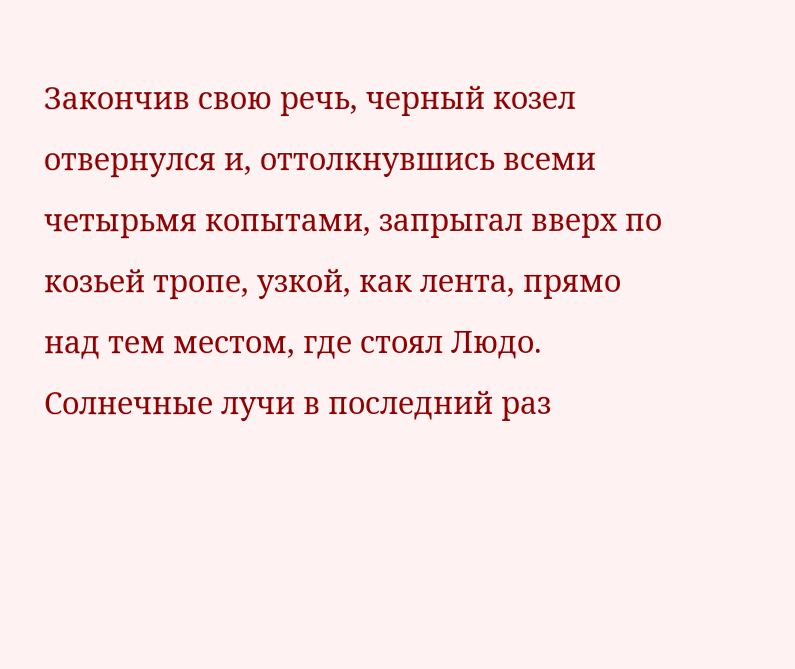Закончив свою речь, черный козел отвернулся и, оттолкнувшись всеми четырьмя копытами, запрыгал вверх по козьей тропе, узкой, как лента, прямо над тем местом, где стоял Людо. Солнечные лучи в последний раз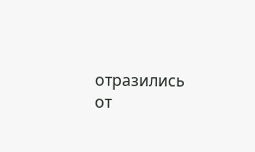отразились от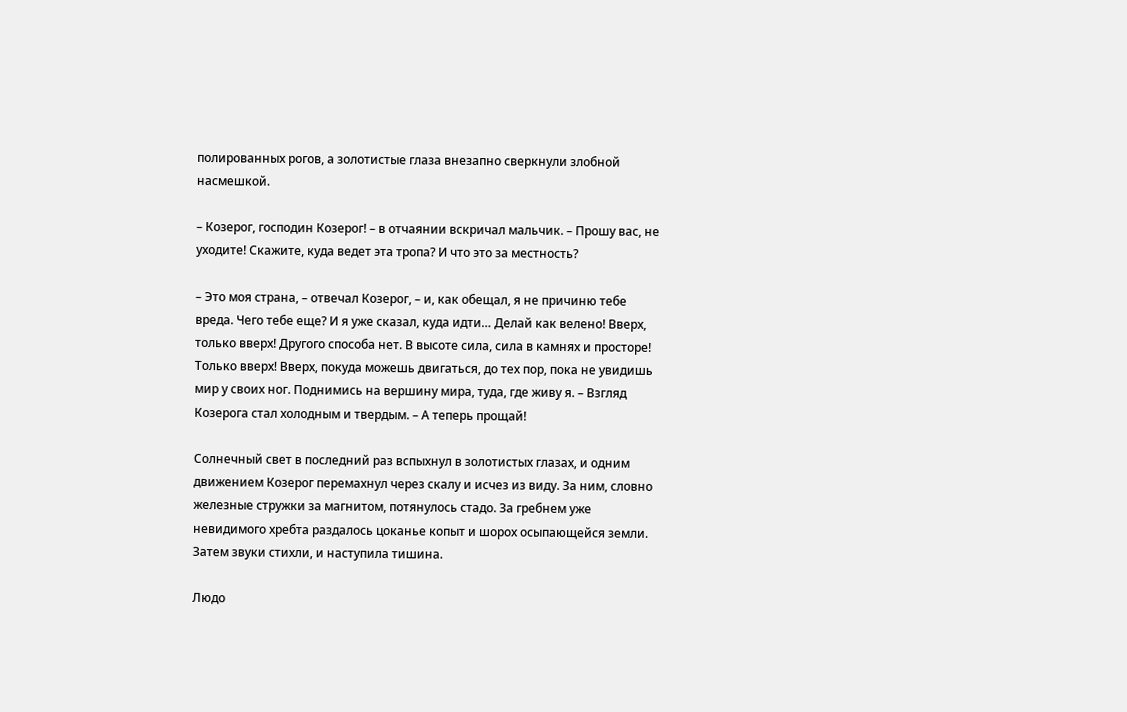полированных рогов, а золотистые глаза внезапно сверкнули злобной насмешкой.

– Козерог, господин Козерог! – в отчаянии вскричал мальчик. – Прошу вас, не уходите! Скажите, куда ведет эта тропа? И что это за местность?

– Это моя страна, – отвечал Козерог, – и, как обещал, я не причиню тебе вреда. Чего тебе еще? И я уже сказал, куда идти… Делай как велено! Вверх, только вверх! Другого способа нет. В высоте сила, сила в камнях и просторе! Только вверх! Вверх, покуда можешь двигаться, до тех пор, пока не увидишь мир у своих ног. Поднимись на вершину мира, туда, где живу я. – Взгляд Козерога стал холодным и твердым. – А теперь прощай!

Солнечный свет в последний раз вспыхнул в золотистых глазах, и одним движением Козерог перемахнул через скалу и исчез из виду. За ним, словно железные стружки за магнитом, потянулось стадо. За гребнем уже невидимого хребта раздалось цоканье копыт и шорох осыпающейся земли. Затем звуки стихли, и наступила тишина.

Людо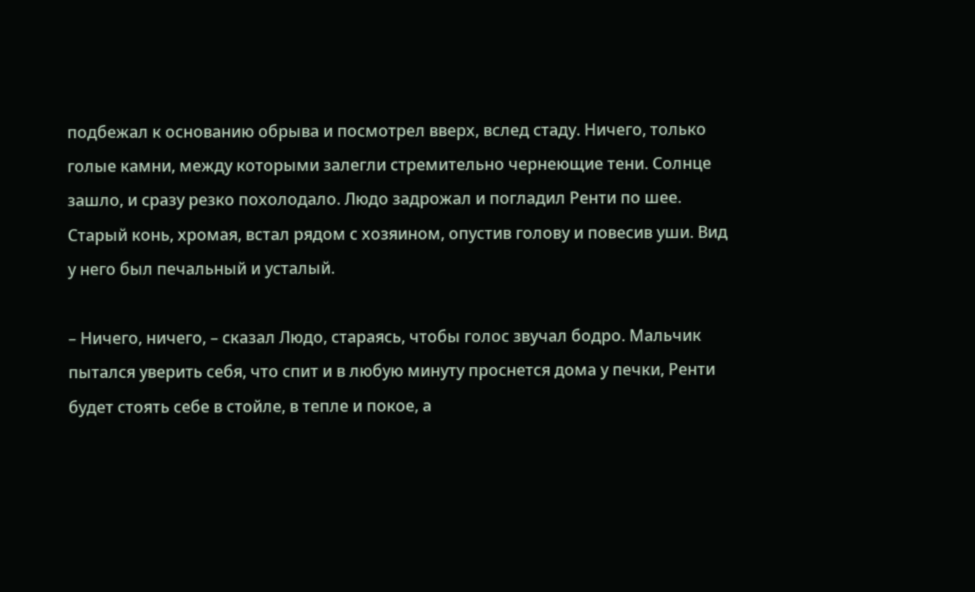подбежал к основанию обрыва и посмотрел вверх, вслед стаду. Ничего, только голые камни, между которыми залегли стремительно чернеющие тени. Солнце зашло, и сразу резко похолодало. Людо задрожал и погладил Ренти по шее. Старый конь, хромая, встал рядом с хозяином, опустив голову и повесив уши. Вид у него был печальный и усталый.

– Ничего, ничего, – сказал Людо, стараясь, чтобы голос звучал бодро. Мальчик пытался уверить себя, что спит и в любую минуту проснется дома у печки, Ренти будет стоять себе в стойле, в тепле и покое, а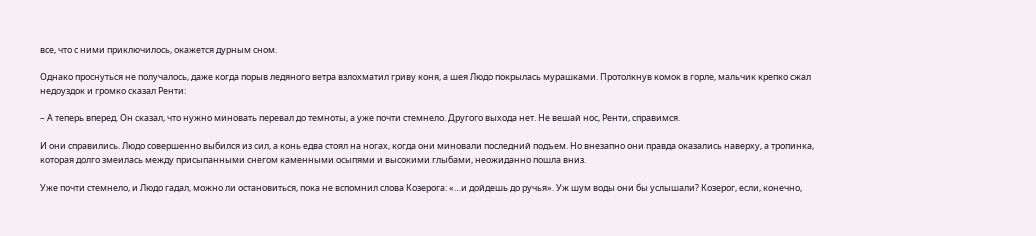все, что с ними приключилось, окажется дурным сном.

Однако проснуться не получалось, даже когда порыв ледяного ветра взлохматил гриву коня, а шея Людо покрылась мурашками. Протолкнув комок в горле, мальчик крепко сжал недоуздок и громко сказал Ренти:

– А теперь вперед. Он сказал, что нужно миновать перевал до темноты, а уже почти стемнело. Другого выхода нет. Не вешай нос, Ренти, справимся.

И они справились. Людо совершенно выбился из сил, а конь едва стоял на ногах, когда они миновали последний подъем. Но внезапно они правда оказались наверху, а тропинка, которая долго змеилась между присыпанными снегом каменными осыпями и высокими глыбами, неожиданно пошла вниз.

Уже почти стемнело, и Людо гадал, можно ли остановиться, пока не вспомнил слова Козерога: «…и дойдешь до ручья». Уж шум воды они бы услышали? Козерог, если, конечно,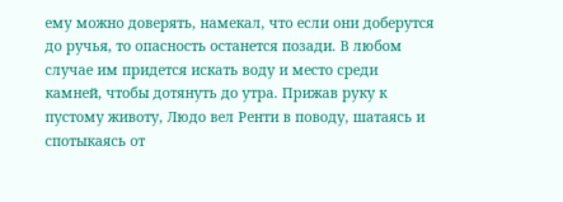ему можно доверять, намекал, что если они доберутся до ручья, то опасность останется позади. В любом случае им придется искать воду и место среди камней, чтобы дотянуть до утра. Прижав руку к пустому животу, Людо вел Ренти в поводу, шатаясь и спотыкаясь от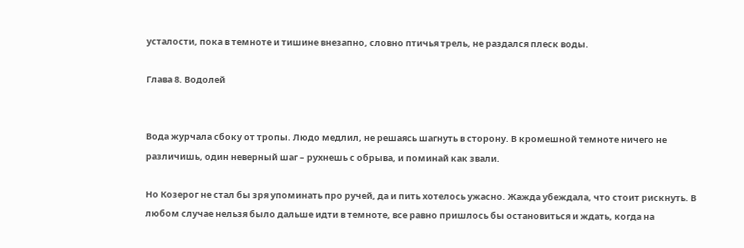усталости, пока в темноте и тишине внезапно, словно птичья трель, не раздался плеск воды.

Глава 8. Водолей


Вода журчала сбоку от тропы. Людо медлил, не решаясь шагнуть в сторону. В кромешной темноте ничего не различишь, один неверный шаг – рухнешь с обрыва, и поминай как звали.

Но Козерог не стал бы зря упоминать про ручей, да и пить хотелось ужасно. Жажда убеждала, что стоит рискнуть. В любом случае нельзя было дальше идти в темноте, все равно пришлось бы остановиться и ждать, когда на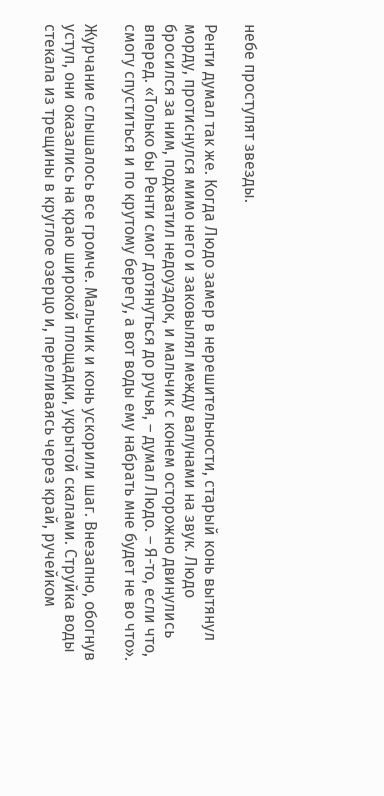небе проступят звезды.

Ренти думал так же. Когда Людо замер в нерешительности, старый конь вытянул морду, протиснулся мимо него и заковылял между валунами на звук. Людо бросился за ним, подхватил недоуздок, и мальчик с конем осторожно двинулись вперед. «Только бы Ренти смог дотянуться до ручья, – думал Людо. – Я-то, если что, смогу спуститься и по крутому берегу, а вот воды ему набрать мне будет не во что».

Журчание слышалось все громче. Мальчик и конь ускорили шаг. Внезапно, обогнув уступ, они оказались на краю широкой площадки, укрытой скалами. Струйка воды стекала из трещины в круглое озерцо и, переливаясь через край, ручейком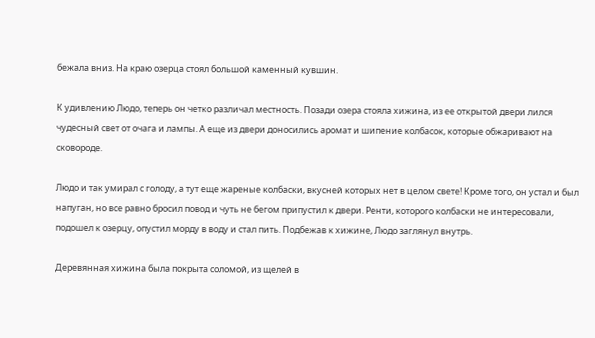бежала вниз. На краю озерца стоял большой каменный кувшин.

К удивлению Людо, теперь он четко различал местность. Позади озера стояла хижина, из ее открытой двери лился чудесный свет от очага и лампы. А еще из двери доносились аромат и шипение колбасок, которые обжаривают на сковороде.

Людо и так умирал с голоду, а тут еще жареные колбаски, вкусней которых нет в целом свете! Кроме того, он устал и был напуган, но все равно бросил повод и чуть не бегом припустил к двери. Ренти, которого колбаски не интересовали, подошел к озерцу, опустил морду в воду и стал пить. Подбежав к хижине, Людо заглянул внутрь.

Деревянная хижина была покрыта соломой, из щелей в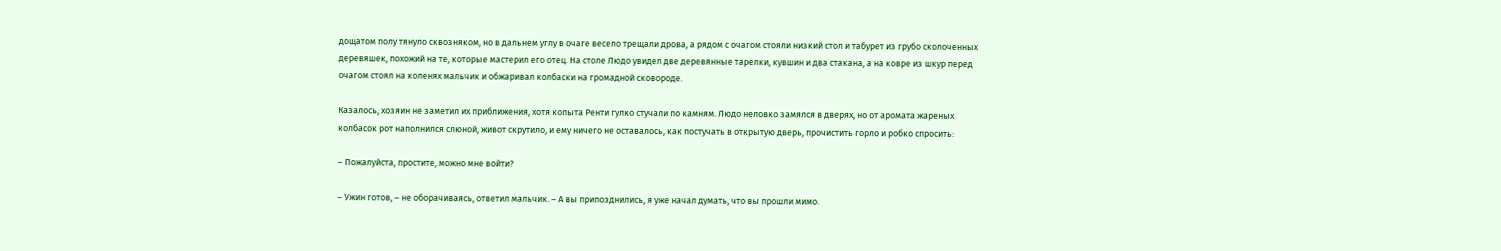дощатом полу тянуло сквозняком, но в дальнем углу в очаге весело трещали дрова, а рядом с очагом стояли низкий стол и табурет из грубо сколоченных деревяшек, похожий на те, которые мастерил его отец. На столе Людо увидел две деревянные тарелки, кувшин и два стакана, а на ковре из шкур перед очагом стоял на коленях мальчик и обжаривал колбаски на громадной сковороде.

Казалось, хозяин не заметил их приближения, хотя копыта Ренти гулко стучали по камням. Людо неловко замялся в дверях, но от аромата жареных колбасок рот наполнился слюной, живот скрутило, и ему ничего не оставалось, как постучать в открытую дверь, прочистить горло и робко спросить:

– Пожалуйста, простите, можно мне войти?

– Ужин готов, – не оборачиваясь, ответил мальчик. – А вы припозднились, я уже начал думать, что вы прошли мимо.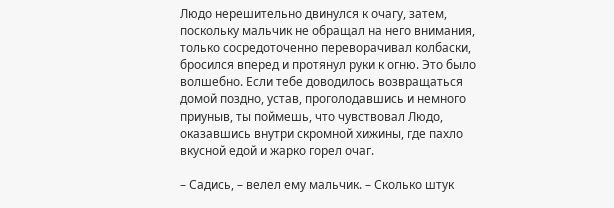Людо нерешительно двинулся к очагу, затем, поскольку мальчик не обращал на него внимания, только сосредоточенно переворачивал колбаски, бросился вперед и протянул руки к огню. Это было волшебно. Если тебе доводилось возвращаться домой поздно, устав, проголодавшись и немного приуныв, ты поймешь, что чувствовал Людо, оказавшись внутри скромной хижины, где пахло вкусной едой и жарко горел очаг.

– Садись, – велел ему мальчик. – Сколько штук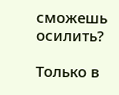сможешь осилить?

Только в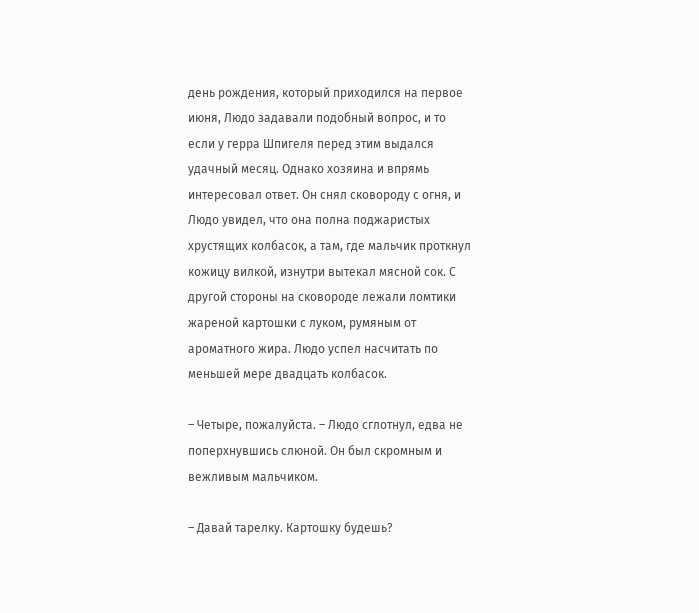день рождения, который приходился на первое июня, Людо задавали подобный вопрос, и то если у герра Шпигеля перед этим выдался удачный месяц. Однако хозяина и впрямь интересовал ответ. Он снял сковороду с огня, и Людо увидел, что она полна поджаристых хрустящих колбасок, а там, где мальчик проткнул кожицу вилкой, изнутри вытекал мясной сок. С другой стороны на сковороде лежали ломтики жареной картошки с луком, румяным от ароматного жира. Людо успел насчитать по меньшей мере двадцать колбасок.

– Четыре, пожалуйста. – Людо сглотнул, едва не поперхнувшись слюной. Он был скромным и вежливым мальчиком.

– Давай тарелку. Картошку будешь?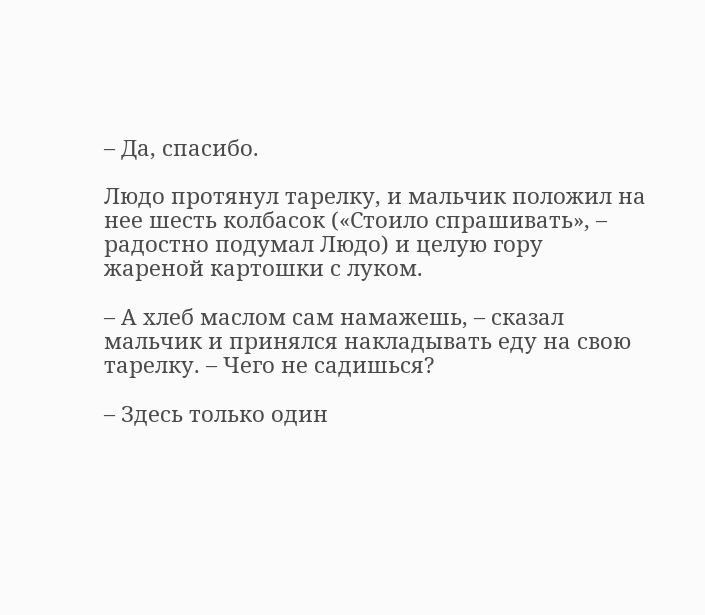– Да, спасибо.

Людо протянул тарелку, и мальчик положил на нее шесть колбасок («Стоило спрашивать», – радостно подумал Людо) и целую гору жареной картошки с луком.

– А хлеб маслом сам намажешь, – сказал мальчик и принялся накладывать еду на свою тарелку. – Чего не садишься?

– Здесь только один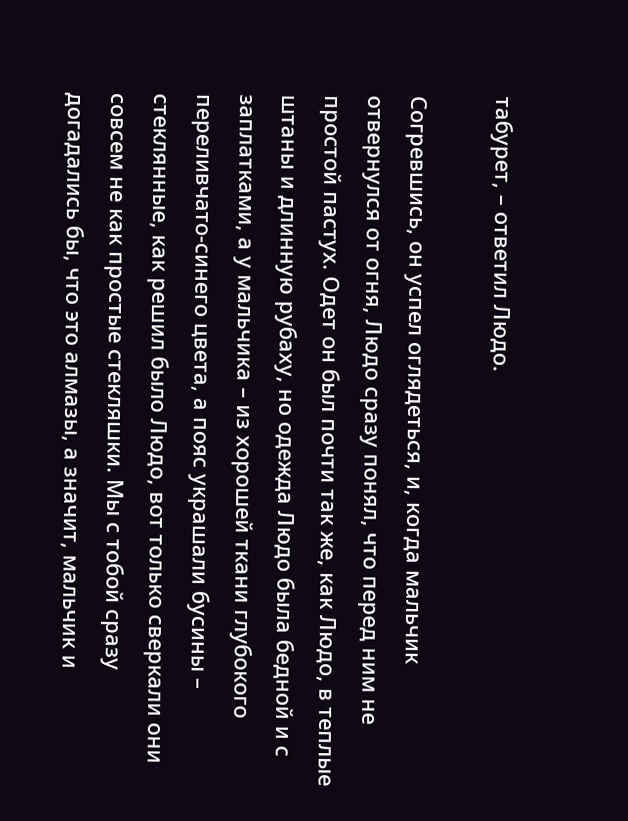табурет, – ответил Людо.

Согревшись, он успел оглядеться, и, когда мальчик отвернулся от огня, Людо сразу понял, что перед ним не простой пастух. Одет он был почти так же, как Людо, в теплые штаны и длинную рубаху, но одежда Людо была бедной и с заплатками, а у мальчика – из хорошей ткани глубокого переливчато-синего цвета, а пояс украшали бусины – стеклянные, как решил было Людо, вот только сверкали они совсем не как простые стекляшки. Мы с тобой сразу догадались бы, что это алмазы, а значит, мальчик и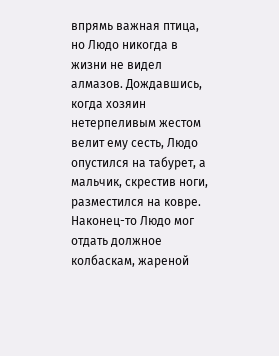впрямь важная птица, но Людо никогда в жизни не видел алмазов. Дождавшись, когда хозяин нетерпеливым жестом велит ему сесть, Людо опустился на табурет, а мальчик, скрестив ноги, разместился на ковре. Наконец-то Людо мог отдать должное колбаскам, жареной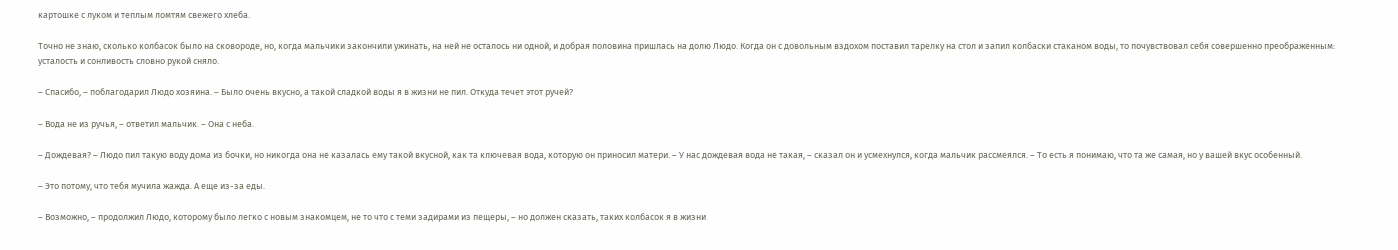картошке с луком и теплым ломтям свежего хлеба.

Точно не знаю, сколько колбасок было на сковороде, но, когда мальчики закончили ужинать, на ней не осталось ни одной, и добрая половина пришлась на долю Людо. Когда он с довольным вздохом поставил тарелку на стол и запил колбаски стаканом воды, то почувствовал себя совершенно преображенным: усталость и сонливость словно рукой сняло.

– Спасибо, – поблагодарил Людо хозяина. – Было очень вкусно, а такой сладкой воды я в жизни не пил. Откуда течет этот ручей?

– Вода не из ручья, – ответил мальчик. – Она с неба.

– Дождевая? – Людо пил такую воду дома из бочки, но никогда она не казалась ему такой вкусной, как та ключевая вода, которую он приносил матери. – У нас дождевая вода не такая, – сказал он и усмехнулся, когда мальчик рассмеялся. – То есть я понимаю, что та же самая, но у вашей вкус особенный.

– Это потому, что тебя мучила жажда. А еще из-за еды.

– Возможно, – продолжил Людо, которому было легко с новым знакомцем, не то что с теми задирами из пещеры, – но должен сказать, таких колбасок я в жизни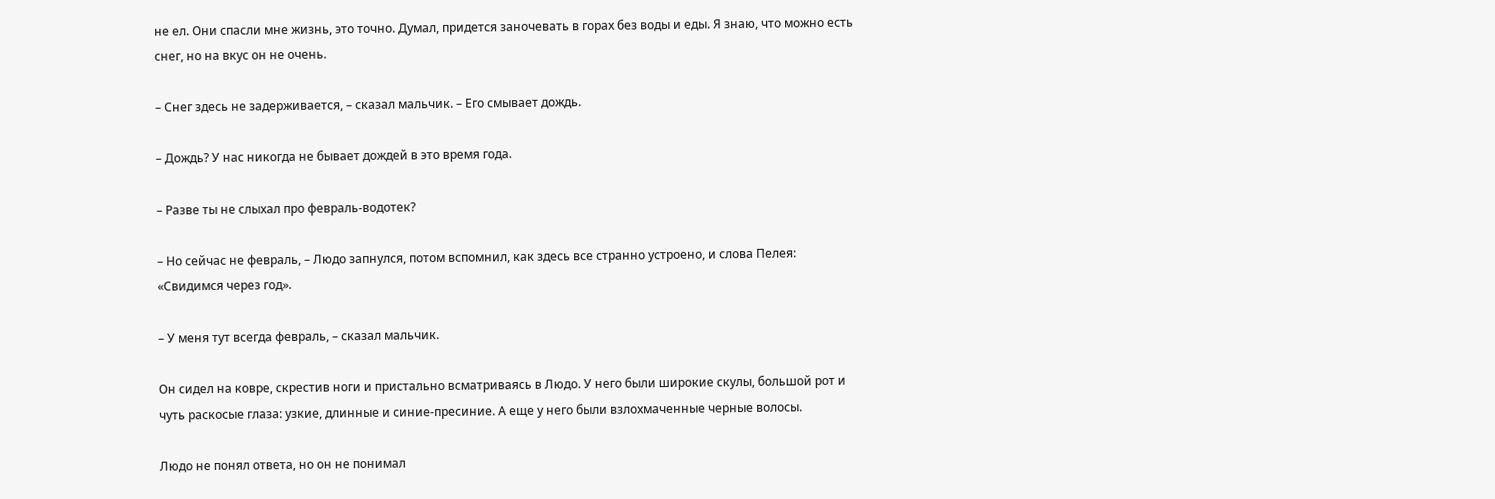не ел. Они спасли мне жизнь, это точно. Думал, придется заночевать в горах без воды и еды. Я знаю, что можно есть снег, но на вкус он не очень.

– Снег здесь не задерживается, – сказал мальчик. – Его смывает дождь.

– Дождь? У нас никогда не бывает дождей в это время года.

– Разве ты не слыхал про февраль-водотек?

– Но сейчас не февраль, – Людо запнулся, потом вспомнил, как здесь все странно устроено, и слова Пелея: «Свидимся через год».

– У меня тут всегда февраль, – сказал мальчик.

Он сидел на ковре, скрестив ноги и пристально всматриваясь в Людо. У него были широкие скулы, большой рот и чуть раскосые глаза: узкие, длинные и синие-пресиние. А еще у него были взлохмаченные черные волосы.

Людо не понял ответа, но он не понимал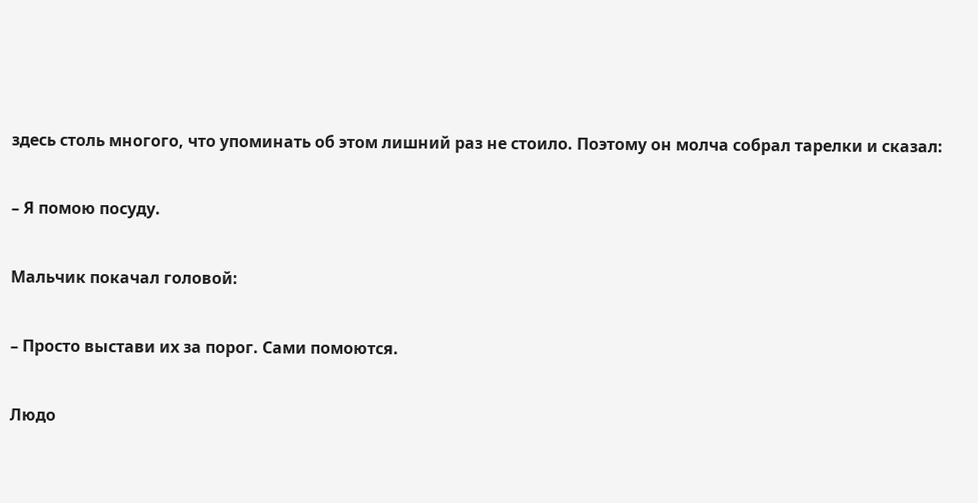здесь столь многого, что упоминать об этом лишний раз не стоило. Поэтому он молча собрал тарелки и сказал:

– Я помою посуду.

Мальчик покачал головой:

– Просто выстави их за порог. Сами помоются.

Людо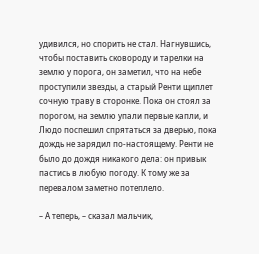удивился, но спорить не стал. Нагнувшись, чтобы поставить сковороду и тарелки на землю у порога, он заметил, что на небе проступили звезды, а старый Ренти щиплет сочную траву в сторонке. Пока он стоял за порогом, на землю упали первые капли, и Людо поспешил спрятаться за дверью, пока дождь не зарядил по-настоящему. Ренти не было до дождя никакого дела: он привык пастись в любую погоду. К тому же за перевалом заметно потеплело.

– А теперь, – сказал мальчик,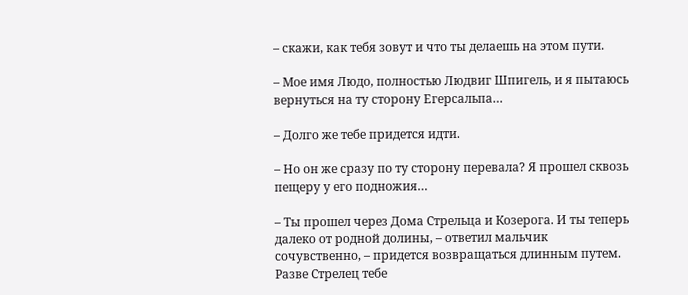– скажи, как тебя зовут и что ты делаешь на этом пути.

– Мое имя Людо, полностью Людвиг Шпигель, и я пытаюсь вернуться на ту сторону Егерсальпа…

– Долго же тебе придется идти.

– Но он же сразу по ту сторону перевала? Я прошел сквозь пещеру у его подножия…

– Ты прошел через Дома Стрельца и Козерога. И ты теперь далеко от родной долины, – ответил мальчик сочувственно, – придется возвращаться длинным путем. Разве Стрелец тебе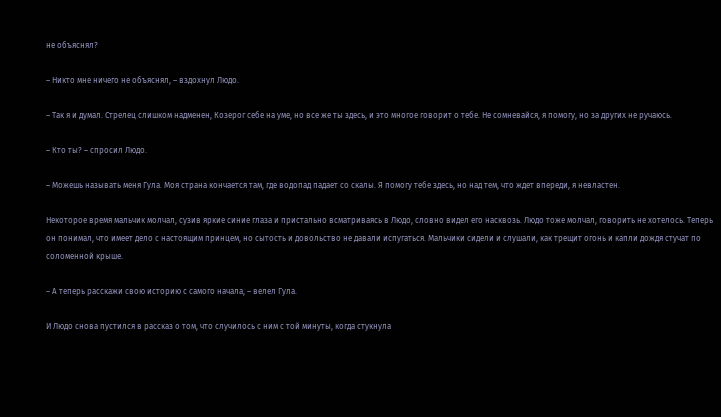не объяснял?

– Никто мне ничего не объяснял, – вздохнул Людо.

– Так я и думал. Стрелец слишком надменен, Козерог себе на уме, но все же ты здесь, и это многое говорит о тебе. Не сомневайся, я помогу, но за других не ручаюсь.

– Кто ты? – спросил Людо.

– Можешь называть меня Гула. Моя страна кончается там, где водопад падает со скалы. Я помогу тебе здесь, но над тем, что ждет впереди, я невластен.

Некоторое время мальчик молчал, сузив яркие синие глаза и пристально всматриваясь в Людо, словно видел его насквозь. Людо тоже молчал, говорить не хотелось. Теперь он понимал, что имеет дело с настоящим принцем, но сытость и довольство не давали испугаться. Мальчики сидели и слушали, как трещит огонь и капли дождя стучат по соломенной крыше.

– А теперь расскажи свою историю с самого начала, – велел Гула.

И Людо снова пустился в рассказ о том, что случилось с ним с той минуты, когда стукнула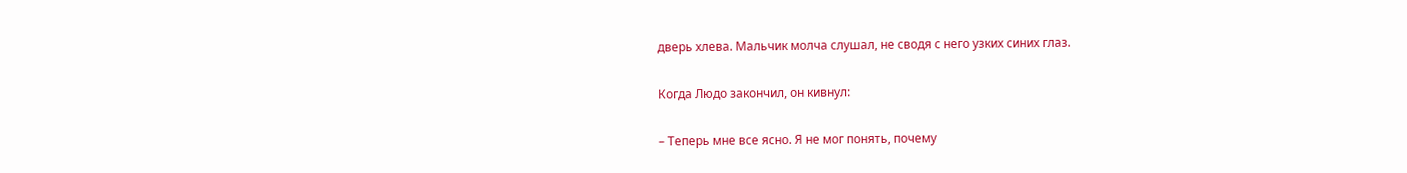дверь хлева. Мальчик молча слушал, не сводя с него узких синих глаз.

Когда Людо закончил, он кивнул:

– Теперь мне все ясно. Я не мог понять, почему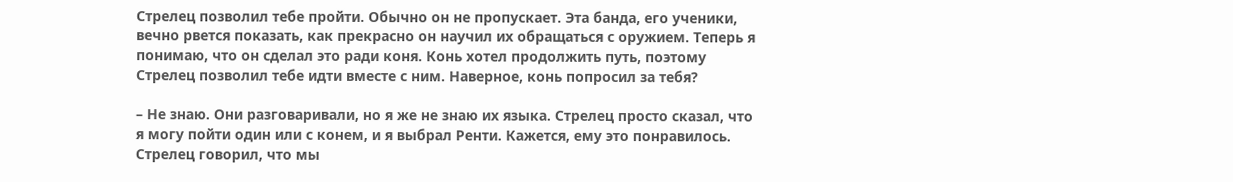Стрелец позволил тебе пройти. Обычно он не пропускает. Эта банда, его ученики, вечно рвется показать, как прекрасно он научил их обращаться с оружием. Теперь я понимаю, что он сделал это ради коня. Конь хотел продолжить путь, поэтому Стрелец позволил тебе идти вместе с ним. Наверное, конь попросил за тебя?

– Не знаю. Они разговаривали, но я же не знаю их языка. Стрелец просто сказал, что я могу пойти один или с конем, и я выбрал Ренти. Кажется, ему это понравилось. Стрелец говорил, что мы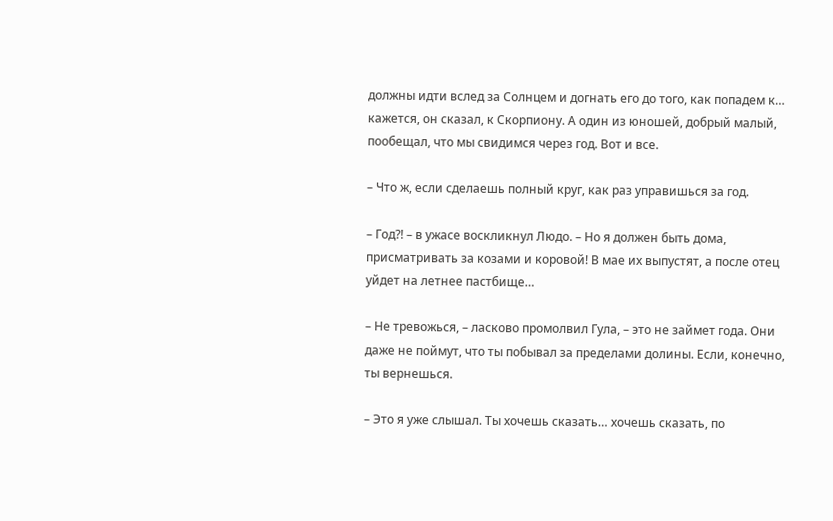должны идти вслед за Солнцем и догнать его до того, как попадем к… кажется, он сказал, к Скорпиону. А один из юношей, добрый малый, пообещал, что мы свидимся через год. Вот и все.

– Что ж, если сделаешь полный круг, как раз управишься за год.

– Год?! – в ужасе воскликнул Людо. – Но я должен быть дома, присматривать за козами и коровой! В мае их выпустят, а после отец уйдет на летнее пастбище…

– Не тревожься, – ласково промолвил Гула, – это не займет года. Они даже не поймут, что ты побывал за пределами долины. Если, конечно, ты вернешься.

– Это я уже слышал. Ты хочешь сказать… хочешь сказать, по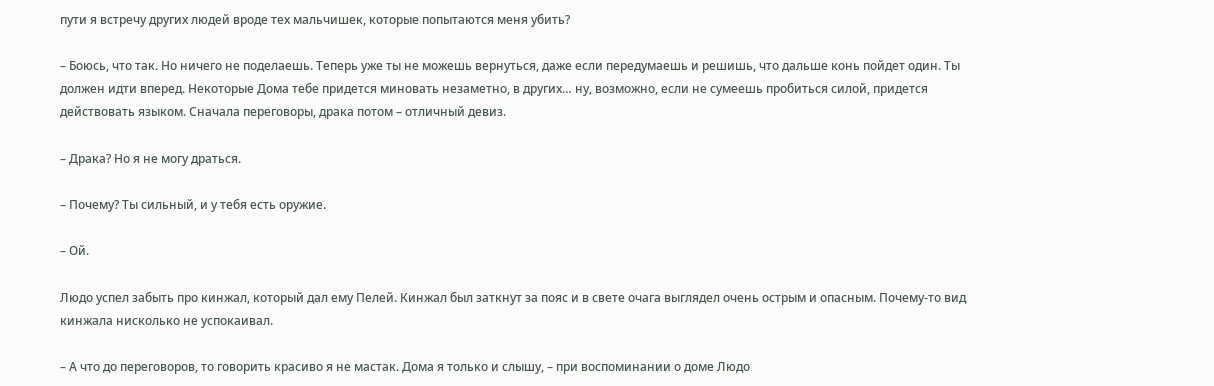пути я встречу других людей вроде тех мальчишек, которые попытаются меня убить?

– Боюсь, что так. Но ничего не поделаешь. Теперь уже ты не можешь вернуться, даже если передумаешь и решишь, что дальше конь пойдет один. Ты должен идти вперед. Некоторые Дома тебе придется миновать незаметно, в других… ну, возможно, если не сумеешь пробиться силой, придется действовать языком. Сначала переговоры, драка потом – отличный девиз.

– Драка? Но я не могу драться.

– Почему? Ты сильный, и у тебя есть оружие.

– Ой.

Людо успел забыть про кинжал, который дал ему Пелей. Кинжал был заткнут за пояс и в свете очага выглядел очень острым и опасным. Почему-то вид кинжала нисколько не успокаивал.

– А что до переговоров, то говорить красиво я не мастак. Дома я только и слышу, – при воспоминании о доме Людо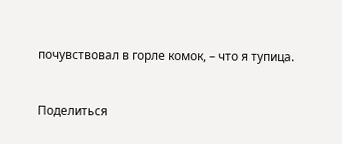почувствовал в горле комок, – что я тупица.



Поделиться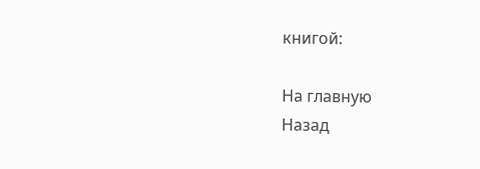книгой:

На главную
Назад